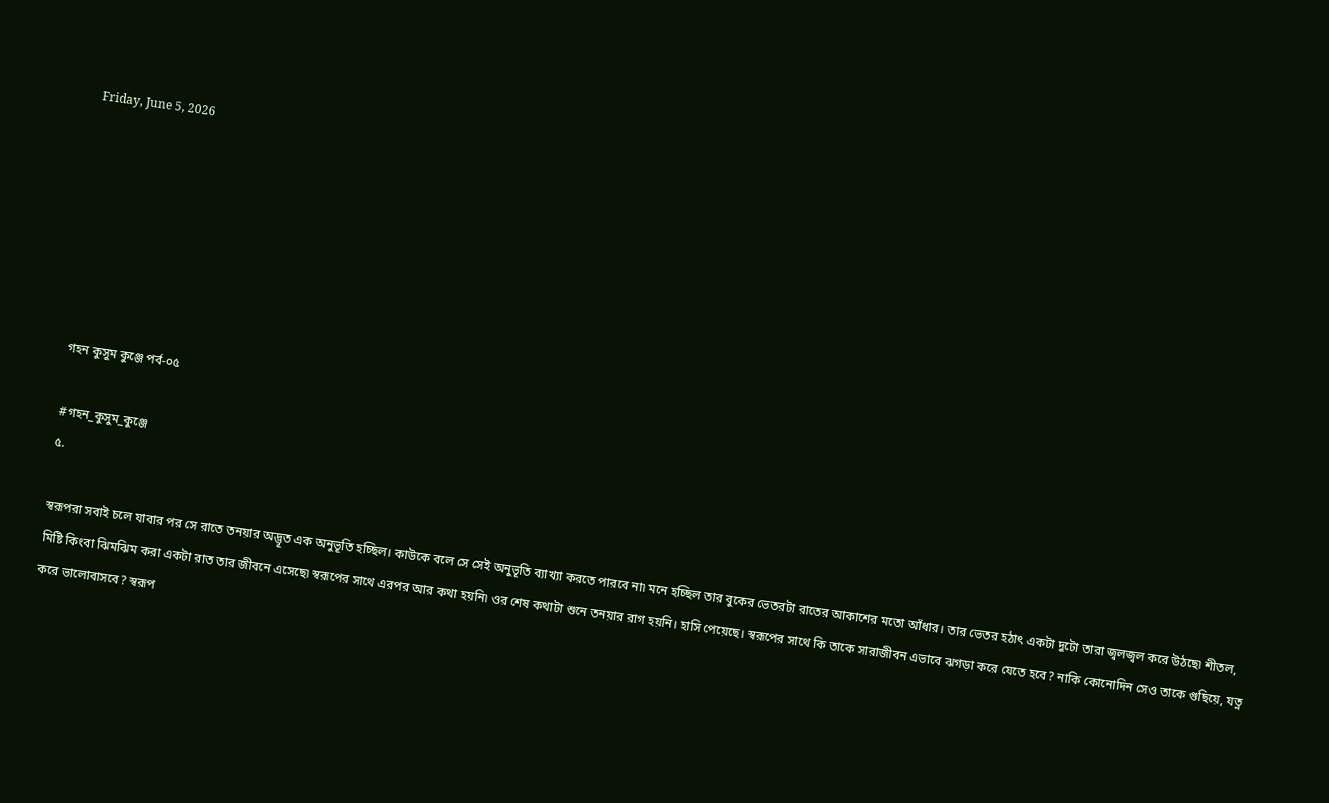Friday, June 5, 2026







গহন কুসুম কুঞ্জে পর্ব-০৫

#গহন_কুসুম_কুঞ্জে
৫.

স্বরূপরা সবাই চলে যাবার পর সে রাতে তনয়ার অদ্ভূত এক অনুভূতি হচ্ছিল। কাউকে বলে সে সেই অনুভূতি ব্যাখ্যা করতে পারবে না৷ মনে হচ্ছিল তার বুকের ভেতরটা রাতের আকাশের মতো আঁধার। তার ভেতর হঠাৎ একটা দুটো তারা জ্বলজ্বল করে উঠছে৷ শীতল, মিষ্টি কিংবা ঝিমঝিম করা একটা রাত তার জীবনে এসেছে৷ স্বরূপের সাথে এরপর আর কথা হয়নি৷ ওর শেষ কথাটা শুনে তনয়ার রাগ হয়নি। হাসি পেয়েছে। স্বরূপের সাথে কি তাকে সারাজীবন এভাবে ঝগড়া করে যেতে হবে? নাকি কোনোদিন সেও তাকে গুছিয়ে, যত্ন করে ভালোবাসবে? স্বরূপ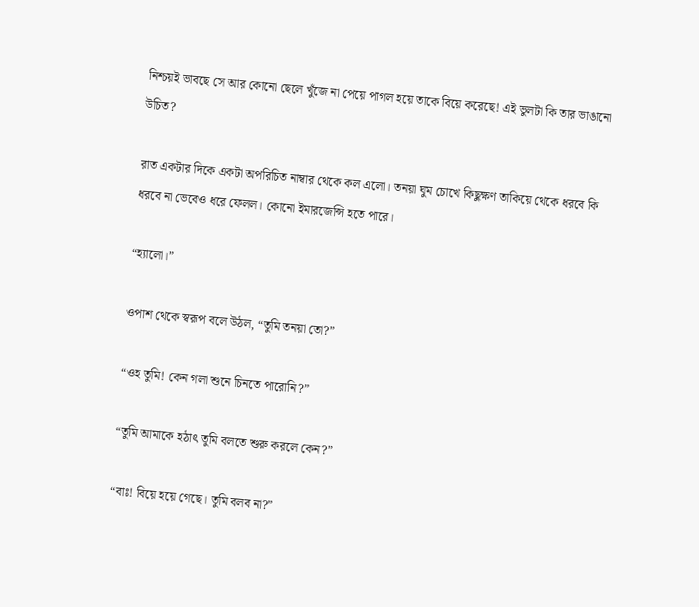নিশ্চয়ই ভাবছে সে আর কোনো ছেলে খুঁজে না পেয়ে পাগল হয়ে তাকে বিয়ে করেছে! এই ভুলটা কি তার ভাঙানো উচিত?

রাত একটার দিকে একটা অপরিচিত নাম্বার থেকে কল এলো। তনয়া ঘুম চোখে কিছুক্ষণ তাকিয়ে থেকে ধরবে কি ধরবে না ভেবেও ধরে ফেলল। কোনো ইমারজেন্সি হতে পারে।

“হ্যালো।”

ওপাশ থেকে স্বরূপ বলে উঠল, “তুমি তনয়া তো?”

“ওহ তুমি! কেন গলা শুনে চিনতে পারোনি?”

“তুমি আমাকে হঠাৎ তুমি বলতে শুরু করলে কেন?”

“বাঃ! বিয়ে হয়ে গেছে। তুমি বলব না?”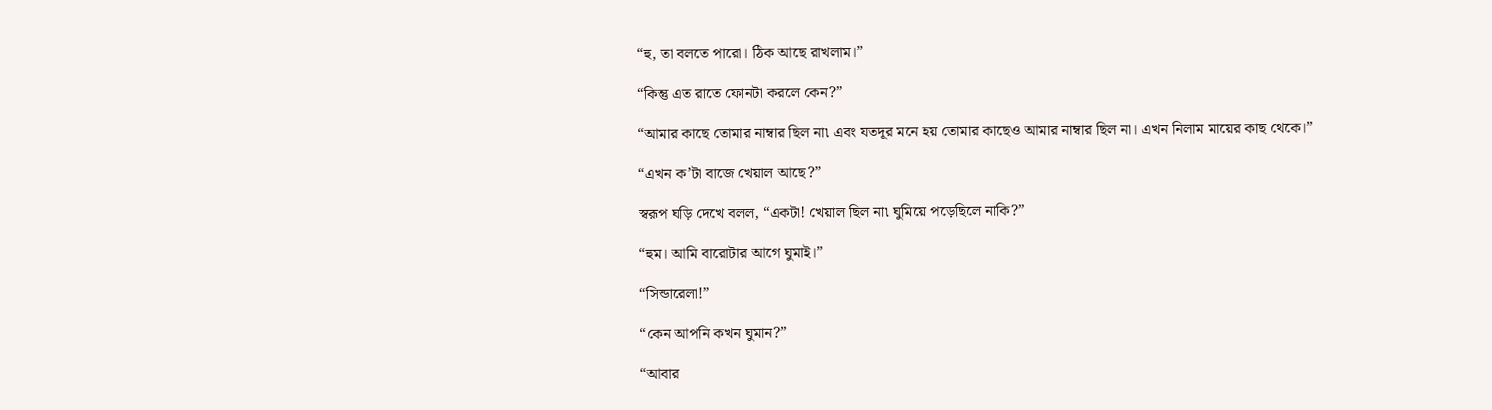“হু, তা বলতে পারো। ঠিক আছে রাখলাম।”

“কিন্তু এত রাতে ফোনটা করলে কেন?”

“আমার কাছে তোমার নাম্বার ছিল না৷ এবং যতদূর মনে হয় তোমার কাছেও আমার নাম্বার ছিল না। এখন নিলাম মায়ের কাছ থেকে।”

“এখন ক’টা বাজে খেয়াল আছে?”

স্বরূপ ঘড়ি দেখে বলল, “একটা! খেয়াল ছিল না৷ ঘুমিয়ে পড়েছিলে নাকি?”

“হুম। আমি বারোটার আগে ঘুমাই।”

“সিন্ডারেলা!”

“কেন আপনি কখন ঘুমান?”

“আবার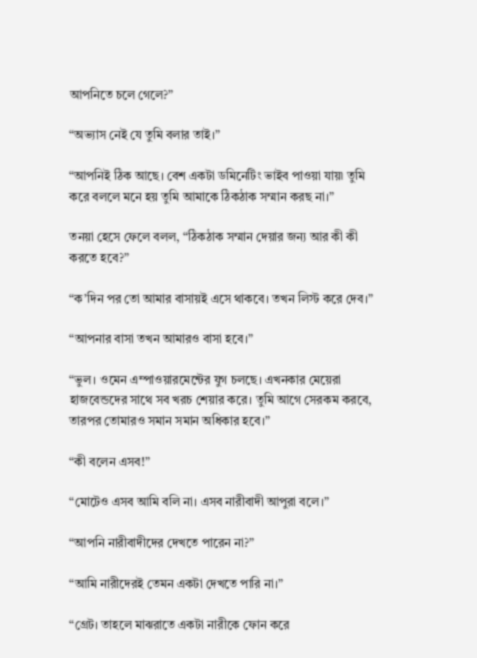আপনিতে চলে গেলে?”

“অভ্যাস নেই যে তুমি বলার তাই।”

“আপনিই ঠিক আছে। বেশ একটা ডমিনেটিং ভাইব পাওয়া যায়৷ তুমি করে বললে মনে হয় তুমি আমাকে ঠিকঠাক সম্মান করছ না।”

তনয়া হেসে ফেলে বলল, “ঠিকঠাক সম্মান দেয়ার জন্য আর কী কী করতে হবে?”

“ক’দিন পর তো আমার বাসায়ই এসে থাকবে। তখন লিস্ট করে দেব।”

“আপনার বাসা তখন আমারও বাসা হবে।”

“ভুল। ওমেন এম্পাওয়ারমেন্টের যুগ চলছে। এখনকার মেয়েরা হাজবেন্ডদের সাথে সব খরচ শেয়ার করে। তুমি আগে সেরকম করবে, তারপর তোমারও সমান সমান অধিকার হবে।”

“কী বলেন এসব!”

“মোটেও এসব আমি বলি না। এসব নারীবাদী আপুরা বলে।”

“আপনি নারীবাদীদের দেখতে পারেন না?”

“আমি নারীদেরই তেমন একটা দেখতে পারি না।”

“গ্রেট। তাহলে মাঝরাতে একটা নারীকে ফোন করে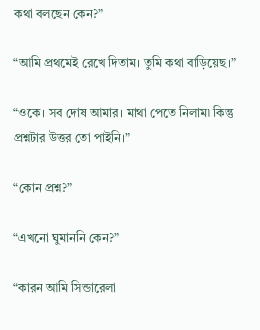কথা বলছেন কেন?”

“আমি প্রথমেই রেখে দিতাম। তুমি কথা বাড়িয়েছ।”

“ওকে। সব দোষ আমার। মাথা পেতে নিলাম৷ কিন্তু প্রশ্নটার উত্তর তো পাইনি।”

“কোন প্রশ্ন?”

“এখনো ঘুমাননি কেন?”

“কারন আমি সিন্ডারেলা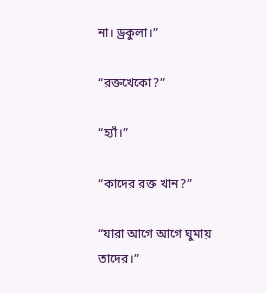না। ড্রকুলা।”

“রক্তখেকো?”

“হ্যাঁ।”

“কাদের রক্ত খান?”

“যারা আগে আগে ঘুমায় তাদের।”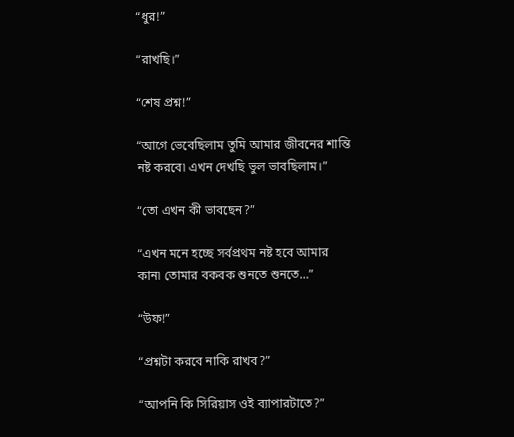“ধুর!”

“রাখছি।”

“শেষ প্রশ্ন!”

“আগে ভেবেছিলাম তুমি আমার জীবনের শান্তি নষ্ট করবে৷ এখন দেখছি ভুল ভাবছিলাম।”

“তো এখন কী ভাবছেন?”

“এখন মনে হচ্ছে সর্বপ্রথম নষ্ট হবে আমার কান৷ তোমার বকবক শুনতে শুনতে…”

“উফ!”

“প্রশ্নটা করবে নাকি রাখব?”

“আপনি কি সিরিয়াস ওই ব্যাপারটাতে?”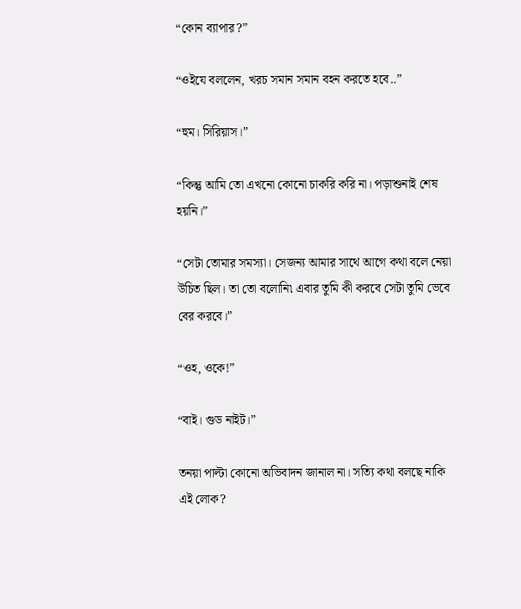“কোন ব্যাপার?”

“ওইযে বললেন, খরচ সমান সমান বহন করতে হবে..”

“হুম। সিরিয়াস।”

“কিন্তু আমি তো এখনো কোনো চাকরি করি না। পড়াশুনাই শেষ হয়নি।”

“সেটা তোমার সমস্যা। সেজন্য আমার সাথে আগে কথা বলে নেয়া উচিত ছিল। তা তো বলোনি৷ এবার তুমি কী করবে সেটা তুমি ভেবে বের করবে।”

“ওহ, ওকে!”

“বাই। গুড নাইট।”

তনয়া পাল্টা কোনো অভিবাদন জানাল না। সত্যি কথা বলছে নাকি এই লোক?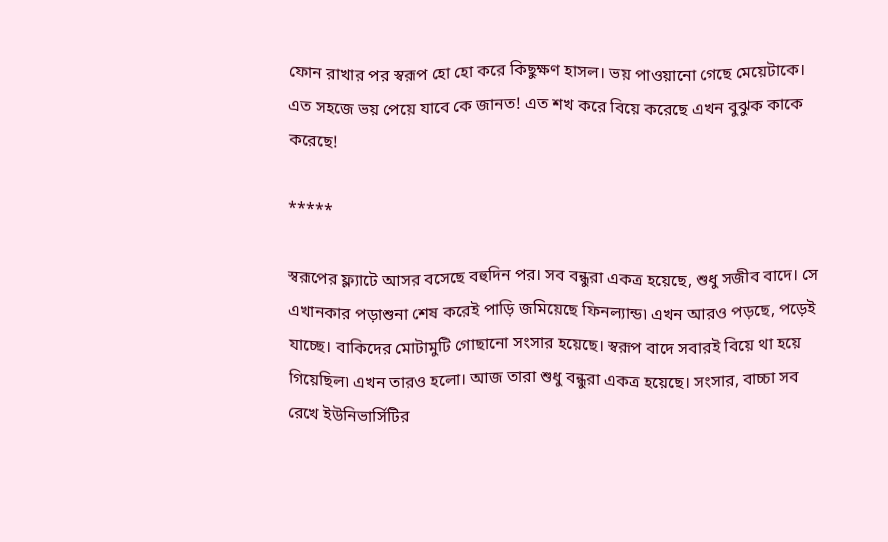ফোন রাখার পর স্বরূপ হো হো করে কিছুক্ষণ হাসল। ভয় পাওয়ানো গেছে মেয়েটাকে। এত সহজে ভয় পেয়ে যাবে কে জানত! এত শখ করে বিয়ে করেছে এখন বুঝুক কাকে করেছে!

*****

স্বরূপের ফ্ল্যাটে আসর বসেছে বহুদিন পর। সব বন্ধুরা একত্র হয়েছে, শুধু সজীব বাদে। সে এখানকার পড়াশুনা শেষ করেই পাড়ি জমিয়েছে ফিনল্যান্ড৷ এখন আরও পড়ছে, পড়েই যাচ্ছে। বাকিদের মোটামুটি গোছানো সংসার হয়েছে। স্বরূপ বাদে সবারই বিয়ে থা হয়ে গিয়েছিল৷ এখন তারও হলো। আজ তারা শুধু বন্ধুরা একত্র হয়েছে। সংসার, বাচ্চা সব রেখে ইউনিভার্সিটির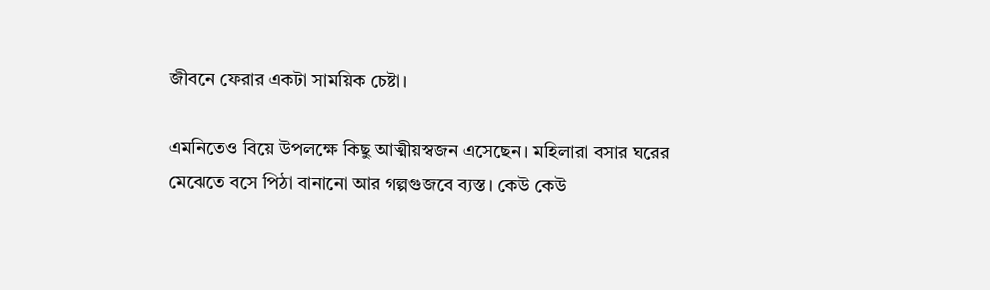জীবনে ফেরার একটা সাময়িক চেষ্টা।

এমনিতেও বিয়ে উপলক্ষে কিছু আত্মীয়স্বজন এসেছেন। মহিলারা বসার ঘরের মেঝেতে বসে পিঠা বানানো আর গল্পগুজবে ব্যস্ত। কেউ কেউ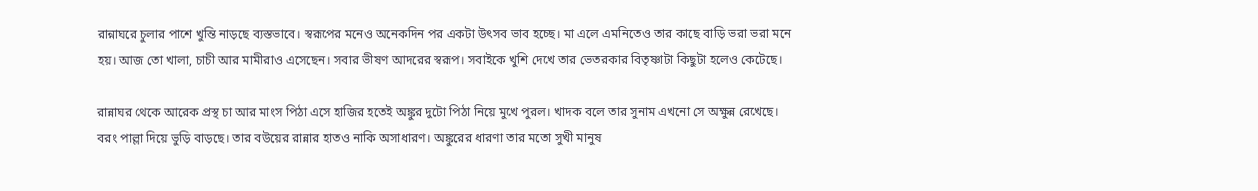রান্নাঘরে চুলার পাশে খুন্তি নাড়ছে ব্যস্তভাবে। স্বরূপের মনেও অনেকদিন পর একটা উৎসব ভাব হচ্ছে। মা এলে এমনিতেও তার কাছে বাড়ি ভরা ভরা মনে হয়। আজ তো খালা, চাচী আর মামীরাও এসেছেন। সবার ভীষণ আদরের স্বরূপ। সবাইকে খুশি দেখে তার ভেতরকার বিতৃষ্ণাটা কিছুটা হলেও কেটেছে।

রান্নাঘর থেকে আরেক প্রস্থ চা আর মাংস পিঠা এসে হাজির হতেই অঙ্কুর দুটো পিঠা নিয়ে মুখে পুরল। খাদক বলে তার সুনাম এখনো সে অক্ষুন্ন রেখেছে। বরং পাল্লা দিয়ে ভুড়ি বাড়ছে। তার বউয়ের রান্নার হাতও নাকি অসাধারণ। অঙ্কুরের ধারণা তার মতো সুখী মানুষ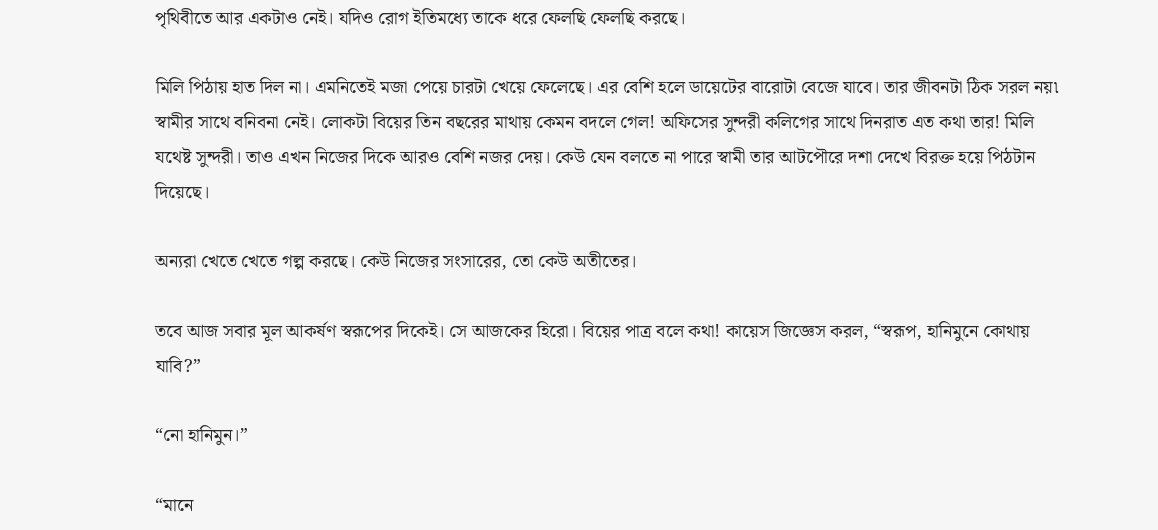পৃথিবীতে আর একটাও নেই। যদিও রোগ ইতিমধ্যে তাকে ধরে ফেলছি ফেলছি করছে।

মিলি পিঠায় হাত দিল না। এমনিতেই মজা পেয়ে চারটা খেয়ে ফেলেছে। এর বেশি হলে ডায়েটের বারোটা বেজে যাবে। তার জীবনটা ঠিক সরল নয়৷ স্বামীর সাথে বনিবনা নেই। লোকটা বিয়ের তিন বছরের মাথায় কেমন বদলে গেল! অফিসের সুন্দরী কলিগের সাথে দিনরাত এত কথা তার! মিলি যথেষ্ট সুন্দরী। তাও এখন নিজের দিকে আরও বেশি নজর দেয়। কেউ যেন বলতে না পারে স্বামী তার আটপৌরে দশা দেখে বিরক্ত হয়ে পিঠটান দিয়েছে।

অন্যরা খেতে খেতে গল্প করছে। কেউ নিজের সংসারের, তো কেউ অতীতের।

তবে আজ সবার মূল আকর্ষণ স্বরূপের দিকেই। সে আজকের হিরো। বিয়ের পাত্র বলে কথা! কায়েস জিজ্ঞেস করল, “স্বরূপ, হানিমুনে কোথায় যাবি?”

“নো হানিমুন।”

“মানে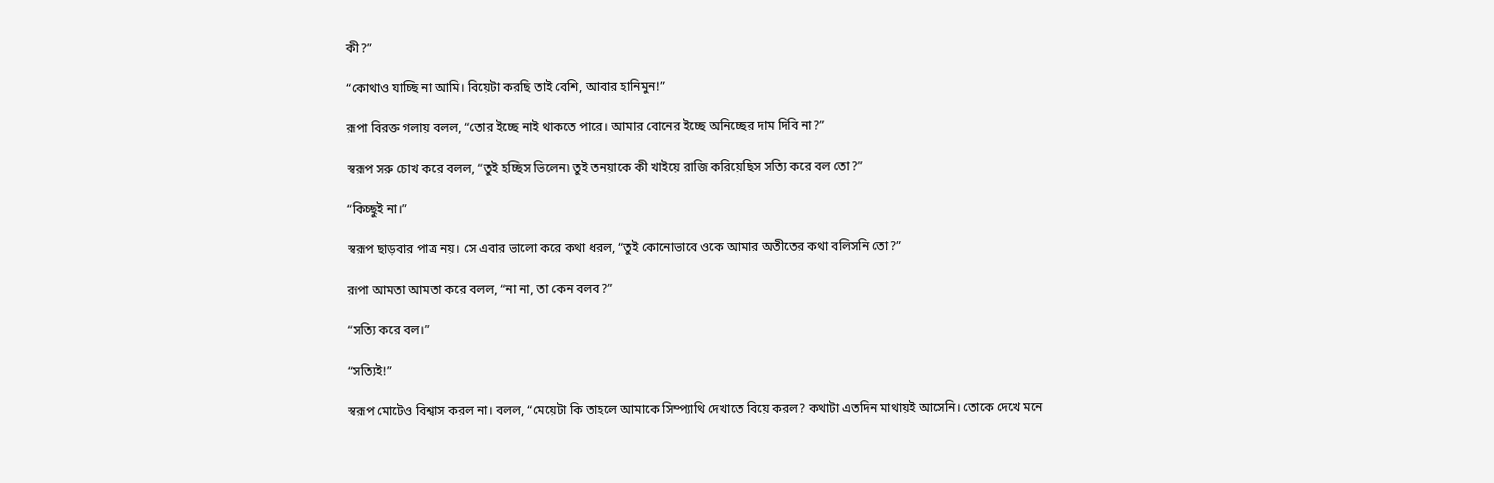কী?”

“কোথাও যাচ্ছি না আমি। বিয়েটা করছি তাই বেশি, আবার হানিমুন!”

রূপা বিরক্ত গলায় বলল, “তোর ইচ্ছে নাই থাকতে পারে। আমার বোনের ইচ্ছে অনিচ্ছের দাম দিবি না?”

স্বরূপ সরু চোখ করে বলল, “তুই হচ্ছিস ভিলেন৷ তুই তনয়াকে কী খাইয়ে রাজি করিয়েছিস সত্যি করে বল তো?”

“কিচ্ছুই না।”

স্বরূপ ছাড়বার পাত্র নয়। সে এবার ভালো করে কথা ধরল, “তুই কোনোভাবে ওকে আমার অতীতের কথা বলিসনি তো?”

রূপা আমতা আমতা করে বলল, “না না, তা কেন বলব?”

“সত্যি করে বল।”

“সত্যিই!”

স্বরূপ মোটেও বিশ্বাস করল না। বলল, “মেয়েটা কি তাহলে আমাকে সিম্প্যাথি দেখাতে বিয়ে করল? কথাটা এতদিন মাথায়ই আসেনি। তোকে দেখে মনে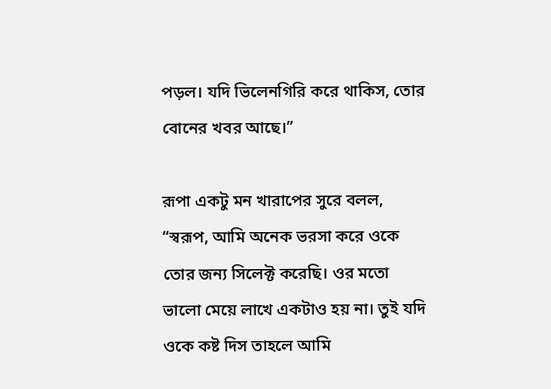পড়ল। যদি ভিলেনগিরি করে থাকিস, তোর বোনের খবর আছে।”

রূপা একটু মন খারাপের সুরে বলল, “স্বরূপ, আমি অনেক ভরসা করে ওকে তোর জন্য সিলেক্ট করেছি। ওর মতো ভালো মেয়ে লাখে একটাও হয় না। তুই যদি ওকে কষ্ট দিস তাহলে আমি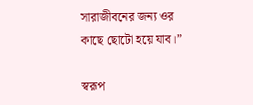সারাজীবনের জন্য ওর কাছে ছোটো হয়ে যাব।”

স্বরূপ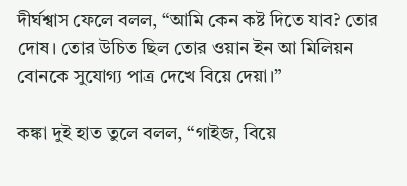দীর্ঘশ্বাস ফেলে বলল, “আমি কেন কষ্ট দিতে যাব? তোর দোষ। তোর উচিত ছিল তোর ওয়ান ইন আ মিলিয়ন বোনকে সুযোগ্য পাত্র দেখে বিয়ে দেয়া।”

কঙ্কা দুই হাত তুলে বলল, “গাইজ, বিয়ে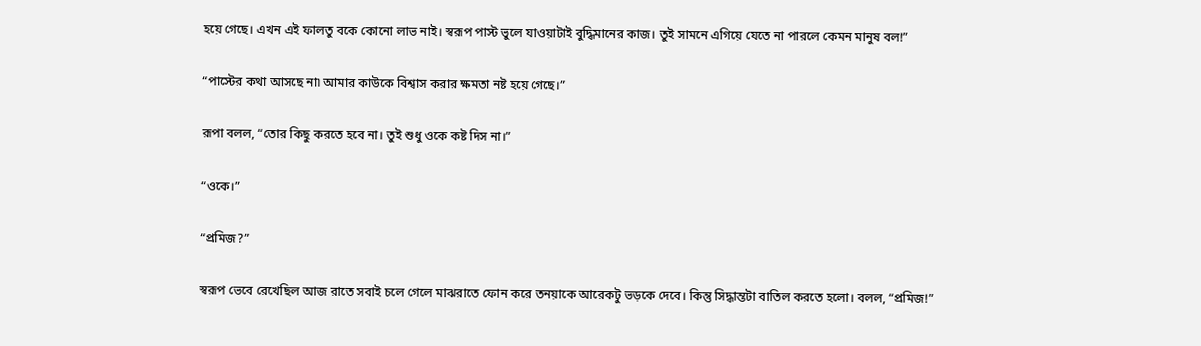হয়ে গেছে। এখন এই ফালতু বকে কোনো লাভ নাই। স্বরূপ পাস্ট ভুলে যাওয়াটাই বুদ্ধিমানের কাজ। তুই সামনে এগিয়ে যেতে না পারলে কেমন মানুষ বল!”

“পাস্টের কথা আসছে না৷ আমার কাউকে বিশ্বাস করার ক্ষমতা নষ্ট হয়ে গেছে।”

রূপা বলল, “তোর কিছু করতে হবে না। তুই শুধু ওকে কষ্ট দিস না।”

“ওকে।”

“প্রমিজ?”

স্বরূপ ভেবে রেখেছিল আজ রাতে সবাই চলে গেলে মাঝরাতে ফোন করে তনয়াকে আরেকটু ভড়কে দেবে। কিন্তু সিদ্ধান্তটা বাতিল করতে হলো। বলল, “প্রমিজ!”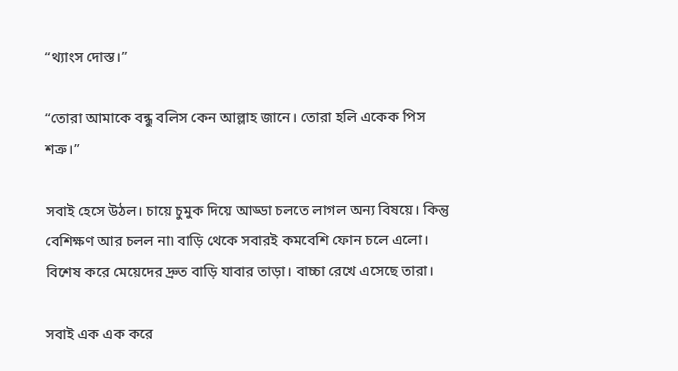“থ্যাংস দোস্ত।”

“তোরা আমাকে বন্ধু বলিস কেন আল্লাহ জানে। তোরা হলি একেক পিস শত্রু।”

সবাই হেসে উঠল। চায়ে চুমুক দিয়ে আড্ডা চলতে লাগল অন্য বিষয়ে। কিন্তু বেশিক্ষণ আর চলল না৷ বাড়ি থেকে সবারই কমবেশি ফোন চলে এলো। বিশেষ করে মেয়েদের দ্রুত বাড়ি যাবার তাড়া। বাচ্চা রেখে এসেছে তারা।

সবাই এক এক করে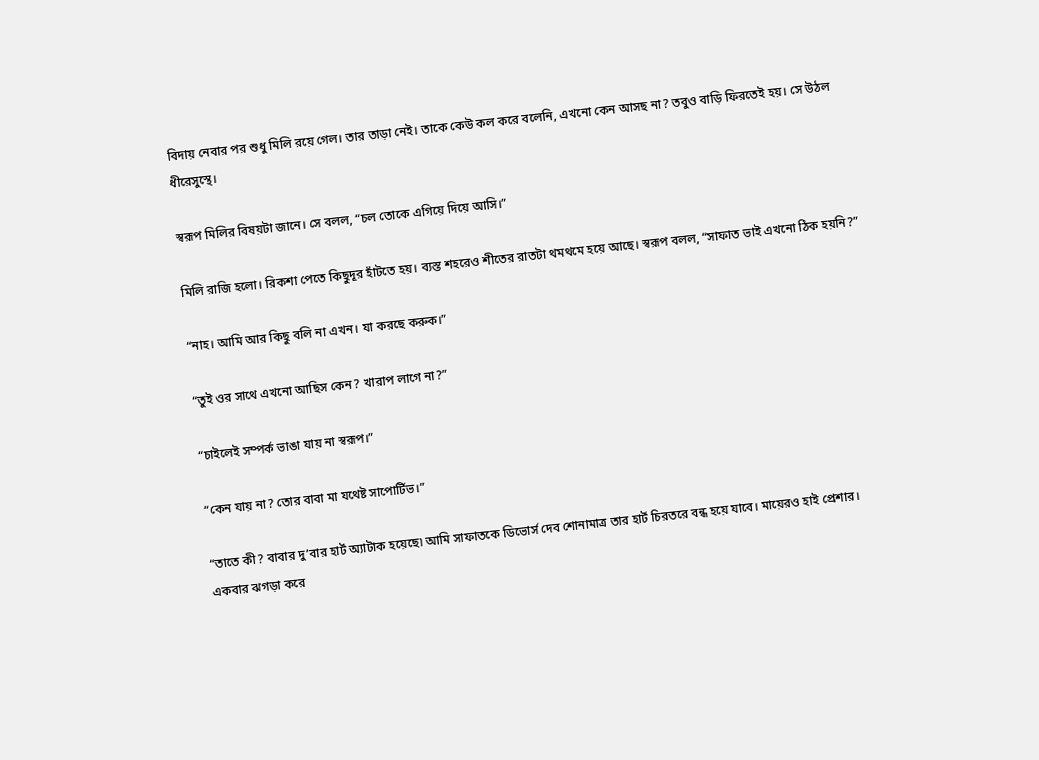বিদায় নেবার পর শুধু মিলি রয়ে গেল। তার তাড়া নেই। তাকে কেউ কল করে বলেনি, এখনো কেন আসছ না? তবুও বাড়ি ফিরতেই হয়। সে উঠল ধীরেসুস্থে।

স্বরূপ মিলির বিষয়টা জানে। সে বলল, “চল তোকে এগিয়ে দিয়ে আসি।”

মিলি রাজি হলো। রিকশা পেতে কিছুদূর হাঁটতে হয়। ব্যস্ত শহরেও শীতের রাতটা থমথমে হয়ে আছে। স্বরূপ বলল, “সাফাত ভাই এখনো ঠিক হয়নি?”

“নাহ। আমি আর কিছু বলি না এখন। যা করছে করুক।”

“তুই ওর সাথে এখনো আছিস কেন? খারাপ লাগে না?”

“চাইলেই সম্পর্ক ভাঙা যায় না স্বরূপ।”

“কেন যায় না? তোর বাবা মা যথেষ্ট সাপোর্টিভ।”

“তাতে কী? বাবার দু’বার হার্ট অ্যাটাক হয়েছে৷ আমি সাফাতকে ডিভোর্স দেব শোনামাত্র তার হার্ট চিরতরে বন্ধ হয়ে যাবে। মায়েরও হাই প্রেশার। একবার ঝগড়া করে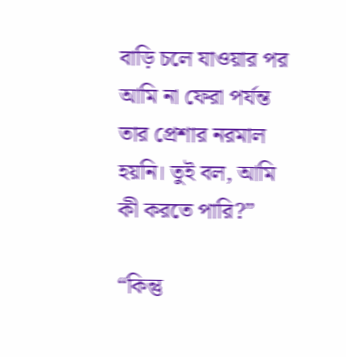বাড়ি চলে যাওয়ার পর আমি না ফেরা পর্যন্ত তার প্রেশার নরমাল হয়নি। তুই বল, আমি কী করতে পারি?”

“কিন্তু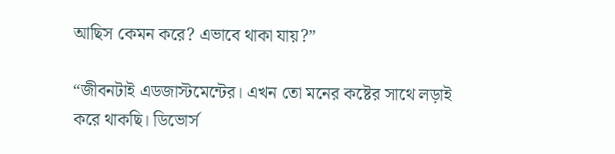আছিস কেমন করে? এভাবে থাকা যায়?”

“জীবনটাই এডজাস্টমেন্টের। এখন তো মনের কষ্টের সাথে লড়াই করে থাকছি। ডিভোর্স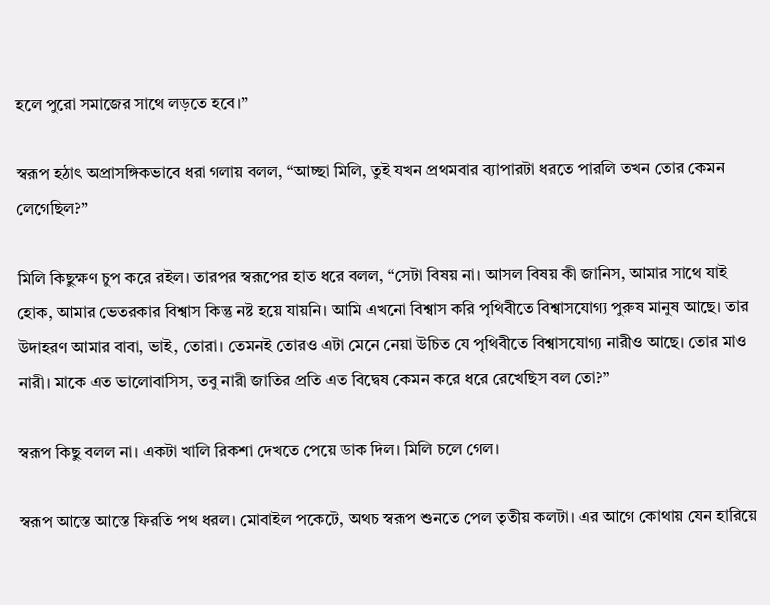হলে পুরো সমাজের সাথে লড়তে হবে।”

স্বরূপ হঠাৎ অপ্রাসঙ্গিকভাবে ধরা গলায় বলল, “আচ্ছা মিলি, তুই যখন প্রথমবার ব্যাপারটা ধরতে পারলি তখন তোর কেমন লেগেছিল?”

মিলি কিছুক্ষণ চুপ করে রইল। তারপর স্বরূপের হাত ধরে বলল, “সেটা বিষয় না। আসল বিষয় কী জানিস, আমার সাথে যাই হোক, আমার ভেতরকার বিশ্বাস কিন্তু নষ্ট হয়ে যায়নি। আমি এখনো বিশ্বাস করি পৃথিবীতে বিশ্বাসযোগ্য পুরুষ মানুষ আছে। তার উদাহরণ আমার বাবা, ভাই, তোরা। তেমনই তোরও এটা মেনে নেয়া উচিত যে পৃথিবীতে বিশ্বাসযোগ্য নারীও আছে। তোর মাও নারী। মাকে এত ভালোবাসিস, তবু নারী জাতির প্রতি এত বিদ্বেষ কেমন করে ধরে রেখেছিস বল তো?”

স্বরূপ কিছু বলল না। একটা খালি রিকশা দেখতে পেয়ে ডাক দিল। মিলি চলে গেল।

স্বরূপ আস্তে আস্তে ফিরতি পথ ধরল। মোবাইল পকেটে, অথচ স্বরূপ শুনতে পেল তৃতীয় কলটা। এর আগে কোথায় যেন হারিয়ে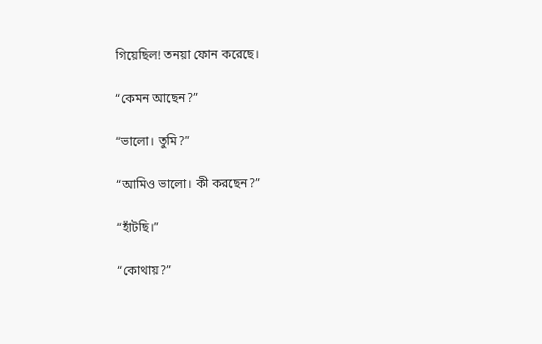গিয়েছিল! তনয়া ফোন করেছে।

“কেমন আছেন?”

“ভালো। তুমি?”

“আমিও ভালো। কী করছেন?”

“হাঁটছি।”

“কোথায়?”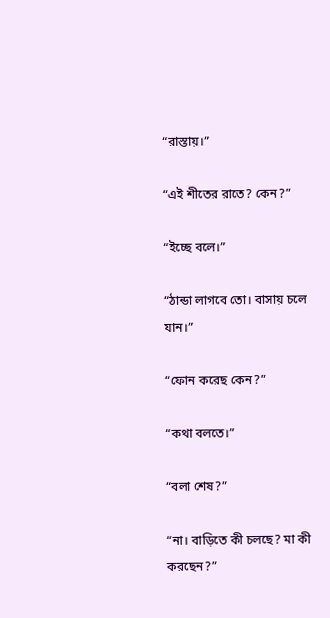“রাস্তায়।”

“এই শীতের রাতে? কেন?”

“ইচ্ছে বলে।”

“ঠান্ডা লাগবে তো। বাসায় চলে যান।”

“ফোন করেছ কেন?”

“কথা বলতে।”

“বলা শেষ?”

“না। বাড়িতে কী চলছে? মা কী করছেন?”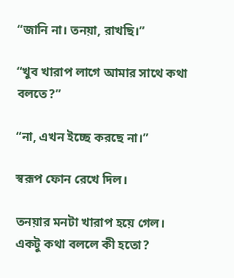“জানি না। তনয়া, রাখছি।”

“খুব খারাপ লাগে আমার সাথে কথা বলতে?”

“না, এখন ইচ্ছে করছে না।”

স্বরূপ ফোন রেখে দিল।

তনয়ার মনটা খারাপ হয়ে গেল। একটু কথা বললে কী হতো?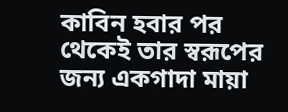কাবিন হবার পর থেকেই তার স্বরূপের জন্য একগাদা মায়া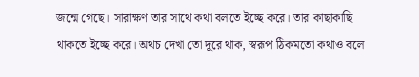জন্মে গেছে। সারাক্ষণ তার সাথে কথা বলতে ইচ্ছে করে। তার কাছাকাছি থাকতে ইচ্ছে করে। অথচ দেখা তো দূরে থাক, স্বরূপ ঠিকমতো কথাও বলে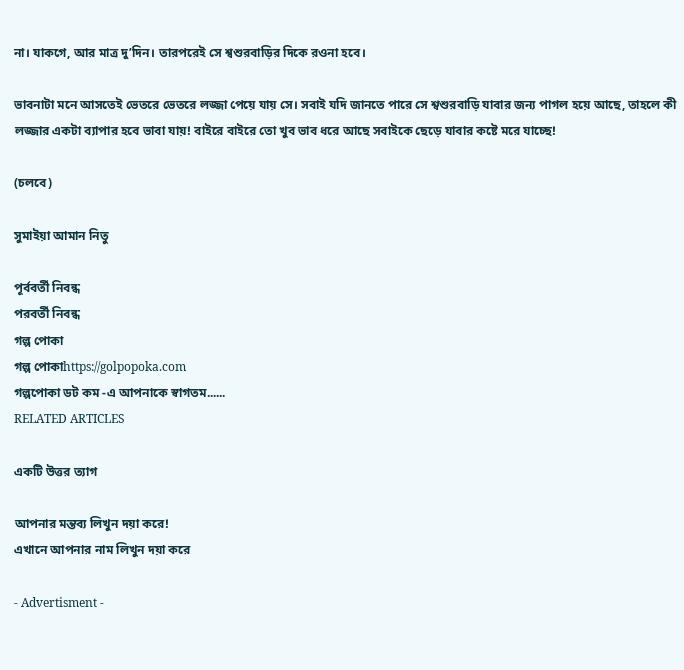না। যাকগে, আর মাত্র দু’দিন। তারপরেই সে শ্বশুরবাড়ির দিকে রওনা হবে।

ভাবনাটা মনে আসতেই ভেতরে ভেতরে লজ্জা পেয়ে যায় সে। সবাই যদি জানতে পারে সে শ্বশুরবাড়ি যাবার জন্য পাগল হয়ে আছে, তাহলে কী লজ্জার একটা ব্যাপার হবে ভাবা যায়! বাইরে বাইরে তো খুব ভাব ধরে আছে সবাইকে ছেড়ে যাবার কষ্টে মরে যাচ্ছে!

(চলবে)

সুমাইয়া আমান নিতু

পূর্ববর্তী নিবন্ধ
পরবর্তী নিবন্ধ
গল্প পোকা
গল্প পোকাhttps://golpopoka.com
গল্পপোকা ডট কম -এ আপনাকে স্বাগতম......
RELATED ARTICLES

একটি উত্তর ত্যাগ

আপনার মন্তব্য লিখুন দয়া করে!
এখানে আপনার নাম লিখুন দয়া করে

- Advertisment -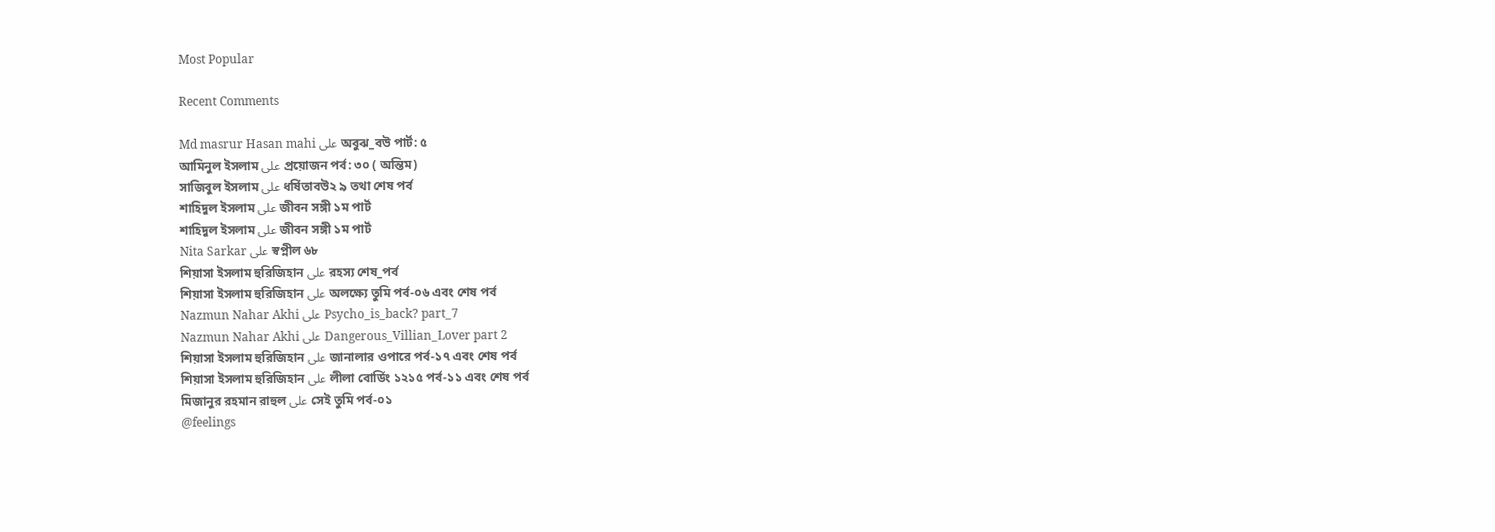Most Popular

Recent Comments

Md masrur Hasan mahi على অবুঝ_বউ পার্ট: ৫
আমিনুল ইসলাম على প্রয়োজন পর্ব: ৩০ ( অন্তিম)
সাজিবুল ইসলাম على ধর্ষিতাবউ২ ৯ তথা শেষ পর্ব
শাহিদুল ইসলাম على জীবন সঙ্গী ১ম পার্ট
শাহিদুল ইসলাম على জীবন সঙ্গী ১ম পার্ট
Nita Sarkar على স্বপ্নীল ৬৮
শিয়াসা ইসলাম হুরিজিহান على রহস্য শেষ_পর্ব
শিয়াসা ইসলাম হুরিজিহান على অলক্ষ্যে তুমি পর্ব-০৬ এবং শেষ পর্ব
Nazmun Nahar Akhi على Psycho_is_back? part_7
Nazmun Nahar Akhi على Dangerous_Villian_Lover part 2
শিয়াসা ইসলাম হুরিজিহান على জানালার ওপারে পর্ব-১৭ এবং শেষ পর্ব
শিয়াসা ইসলাম হুরিজিহান على লীলা বোর্ডিং ১২১৫ পর্ব-১১ এবং শেষ পর্ব
মিজানুর রহমান রাহুল على সেই তুমি পর্ব-০১
@feelings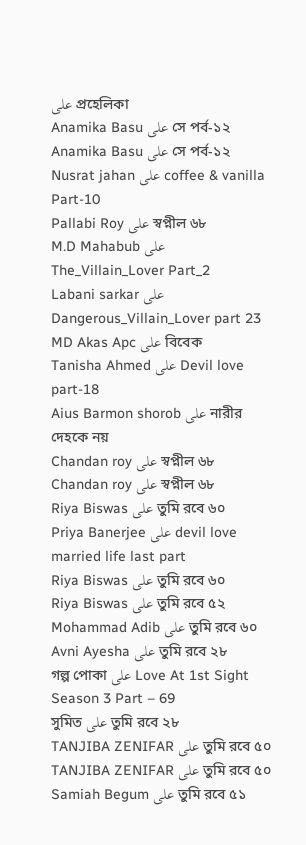على প্রহেলিকা
Anamika Basu على সে পর্ব-১২
Anamika Basu على সে পর্ব-১২
Nusrat jahan على coffee & vanilla Part-10
Pallabi Roy على স্বপ্নীল ৬৮
M.D Mahabub على The_Villain_Lover Part_2
Labani sarkar على Dangerous_Villain_Lover part 23
MD Akas Apc على বিবেক
Tanisha Ahmed على Devil love part-18
Aius Barmon shorob على নারীর দেহকে নয়
Chandan roy على স্বপ্নীল ৬৮
Chandan roy على স্বপ্নীল ৬৮
Riya Biswas على তুমি রবে ৬০
Priya Banerjee على devil love married life last part
Riya Biswas على তুমি রবে ৬০
Riya Biswas على তুমি রবে ৫২
Mohammad Adib على তুমি রবে ৬০
Avni Ayesha على তুমি রবে ২৮
গল্প পোকা على Love At 1st Sight Season 3 Part – 69
সুমিত على তুমি রবে ২৮
TANJIBA ZENIFAR على তুমি রবে ৫০
TANJIBA ZENIFAR على তুমি রবে ৫০
Samiah Begum على তুমি রবে ৫১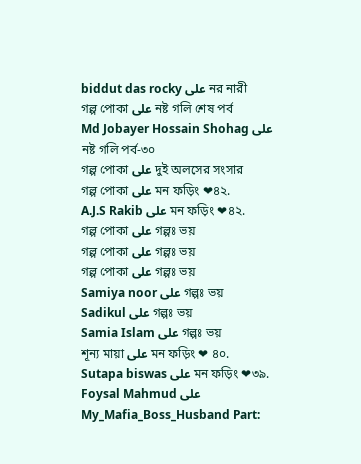biddut das rocky على নর নারী
গল্প পোকা على নষ্ট গলি শেষ পর্ব
Md Jobayer Hossain Shohag على নষ্ট গলি পর্ব-৩০
গল্প পোকা على দুই অলসের সংসার
গল্প পোকা على মন ফড়িং ❤৪২.
A.J.S Rakib على মন ফড়িং ❤৪২.
গল্প পোকা على গল্পঃ ভয়
গল্প পোকা على গল্পঃ ভয়
গল্প পোকা على গল্পঃ ভয়
Samiya noor على গল্পঃ ভয়
Sadikul على গল্পঃ ভয়
Samia Islam على গল্পঃ ভয়
শূন্য মায়া على মন ফড়িং ❤ ৪০.
Sutapa biswas على মন ফড়িং ❤৩৯.
Foysal Mahmud على My_Mafia_Boss_Husband Part: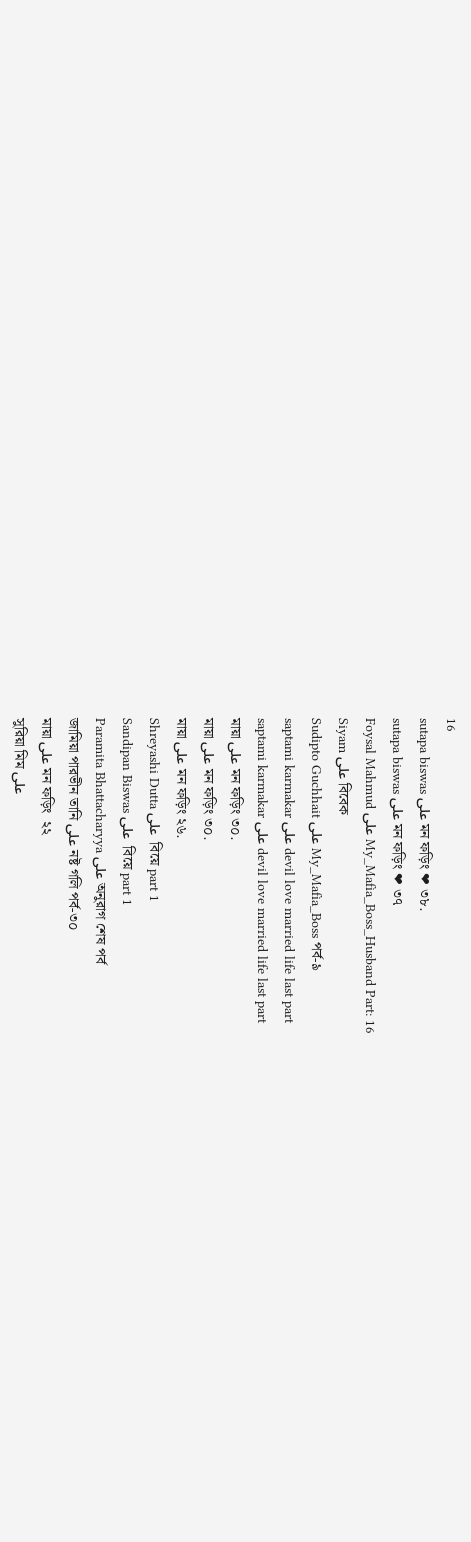16
sutapa biswas على মন ফড়িং ❤ ৩৮.
sutapa biswas على মন ফড়িং ❤ ৩৭
Foysal Mahmud على My_Mafia_Boss_Husband Part: 16
Siyam على বিবেক
Sudipto Guchhait على My_Mafia_Boss পর্ব-৯
saptami karmakar على devil love married life last part
saptami karmakar على devil love married life last part
মায়া على মন ফড়িং ৩০.
মায়া على মন ফড়িং ৩০.
মায়া على মন ফড়িং ২৬.
Shreyashi Dutta على  বিয়ে part 1
Sandipan Biswas على  বিয়ে part 1
Paramita Bhattacharyya على অনুরাগ শেষ পর্ব
জামিয়া পারভীন তানি على নষ্ট গলি পর্ব-৩০
মায়া على মন ফড়িং  ২২
সুরিয়া মিম على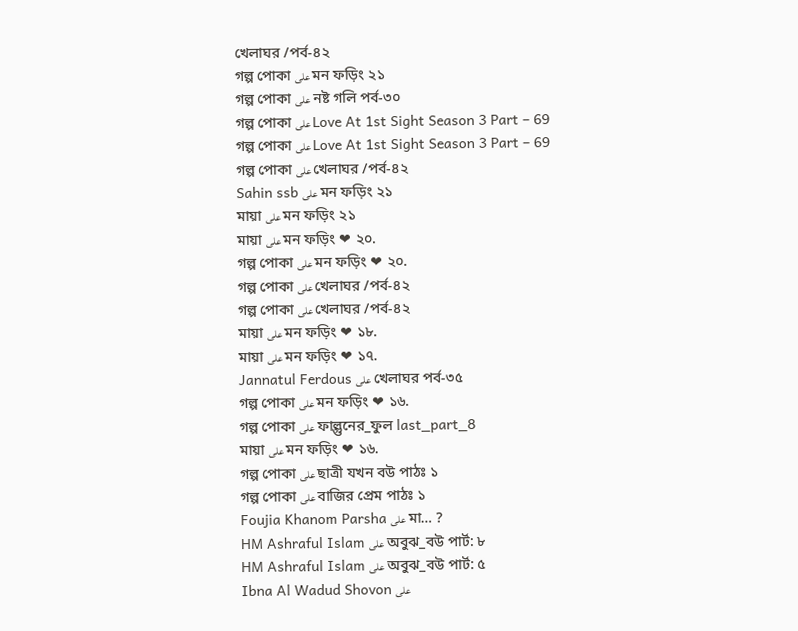খেলাঘর /পর্ব-৪২
গল্প পোকা على মন ফড়িং ২১
গল্প পোকা على নষ্ট গলি পর্ব-৩০
গল্প পোকা على Love At 1st Sight Season 3 Part – 69
গল্প পোকা على Love At 1st Sight Season 3 Part – 69
গল্প পোকা على খেলাঘর /পর্ব-৪২
Sahin ssb على মন ফড়িং ২১
মায়া على মন ফড়িং ২১
মায়া على মন ফড়িং ❤ ২০.
গল্প পোকা على মন ফড়িং ❤ ২০.
গল্প পোকা على খেলাঘর /পর্ব-৪২
গল্প পোকা على খেলাঘর /পর্ব-৪২
মায়া على মন ফড়িং ❤ ১৮.
মায়া على মন ফড়িং ❤ ১৭.
Jannatul Ferdous على খেলাঘর পর্ব-৩৫
গল্প পোকা على মন ফড়িং ❤ ১৬.
গল্প পোকা على ফাল্গুনের_ফুল last_part_8
মায়া على মন ফড়িং ❤ ১৬.
গল্প পোকা على ছাত্রী যখন বউ পাঠঃ ১
গল্প পোকা على বাজির প্রেম পাঠঃ ১
Foujia Khanom Parsha على মা… ?
HM Ashraful Islam على অবুঝ_বউ পার্ট: ৮
HM Ashraful Islam على অবুঝ_বউ পার্ট: ৫
Ibna Al Wadud Shovon على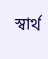স্বার্থ